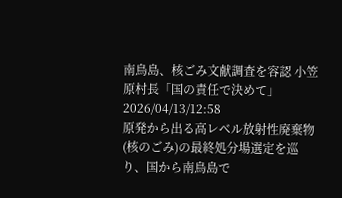南鳥島、核ごみ文献調査を容認 小笠原村長「国の責任で決めて」
2026/04/13/12:58
原発から出る高レベル放射性廃棄物(核のごみ)の最終処分場選定を巡り、国から南鳥島で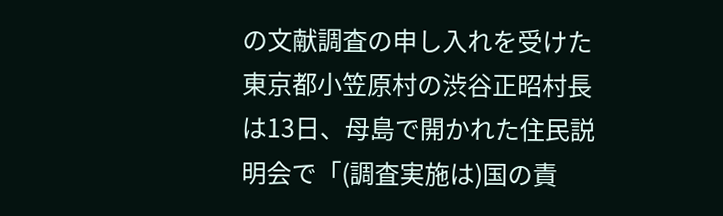の文献調査の申し入れを受けた東京都小笠原村の渋谷正昭村長は13日、母島で開かれた住民説明会で「(調査実施は)国の責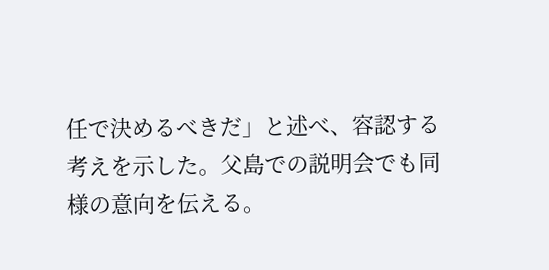任で決めるべきだ」と述べ、容認する考えを示した。父島での説明会でも同様の意向を伝える。